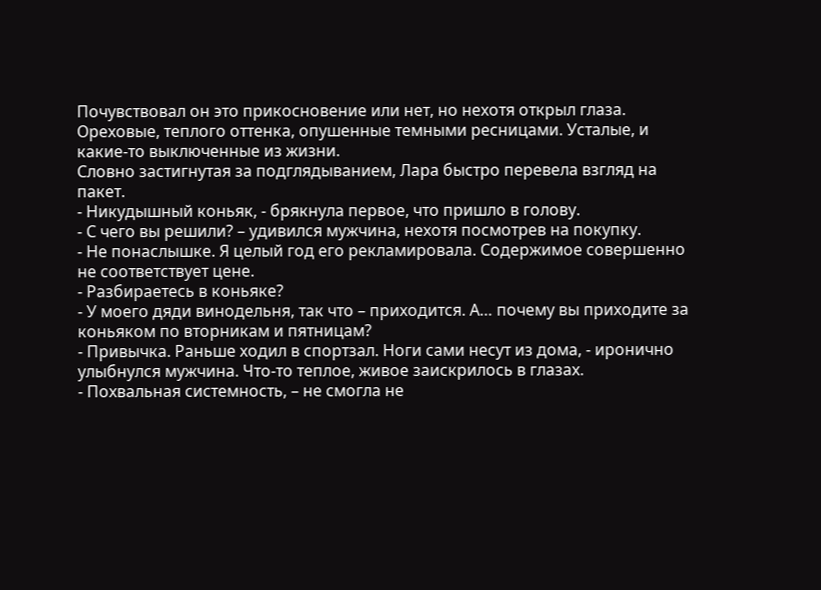Почувствовал он это прикосновение или нет, но нехотя открыл глаза. Ореховые, теплого оттенка, опушенные темными ресницами. Усталые, и какие-то выключенные из жизни.
Словно застигнутая за подглядыванием, Лара быстро перевела взгляд на пакет.
- Никудышный коньяк, - брякнула первое, что пришло в голову.
- С чего вы решили? – удивился мужчина, нехотя посмотрев на покупку.
- Не понаслышке. Я целый год его рекламировала. Содержимое совершенно не соответствует цене.
- Разбираетесь в коньяке?
- У моего дяди винодельня, так что – приходится. А… почему вы приходите за коньяком по вторникам и пятницам?
- Привычка. Раньше ходил в спортзал. Ноги сами несут из дома, - иронично улыбнулся мужчина. Что-то теплое, живое заискрилось в глазах.
- Похвальная системность, – не смогла не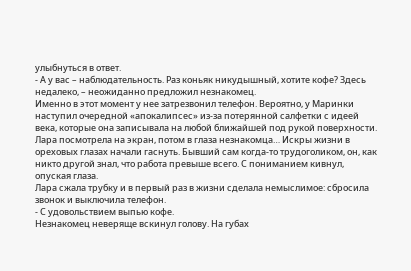улыбнуться в ответ.
- А у вас – наблюдательность. Раз коньяк никудышный, хотите кофе? Здесь недалеко, – неожиданно предложил незнакомец.
Именно в этот момент у нее затрезвонил телефон. Вероятно, у Маринки наступил очередной «апокалипсес» из-за потерянной салфетки с идеей века, которые она записывала на любой ближайшей под рукой поверхности. Лара посмотрела на экран, потом в глаза незнакомца… Искры жизни в ореховых глазах начали гаснуть. Бывший сам когда-то трудоголиком, он, как никто другой знал, что работа превыше всего. С пониманием кивнул, опуская глаза.
Лара сжала трубку и в первый раз в жизни сделала немыслимое: сбросила звонок и выключила телефон.
- С удовольствием выпью кофе.
Незнакомец неверяще вскинул голову. На губах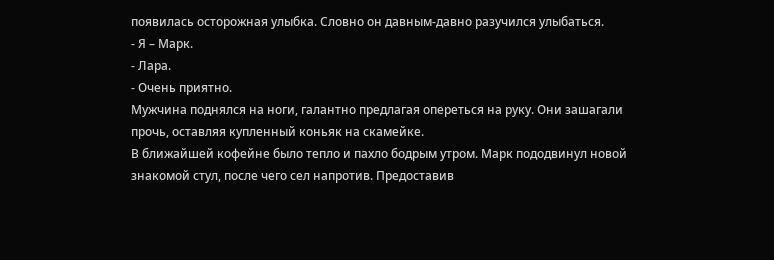появилась осторожная улыбка. Словно он давным-давно разучился улыбаться.
- Я – Марк.
- Лара.
- Очень приятно.
Мужчина поднялся на ноги, галантно предлагая опереться на руку. Они зашагали прочь, оставляя купленный коньяк на скамейке.
В ближайшей кофейне было тепло и пахло бодрым утром. Марк пододвинул новой знакомой стул, после чего сел напротив. Предоставив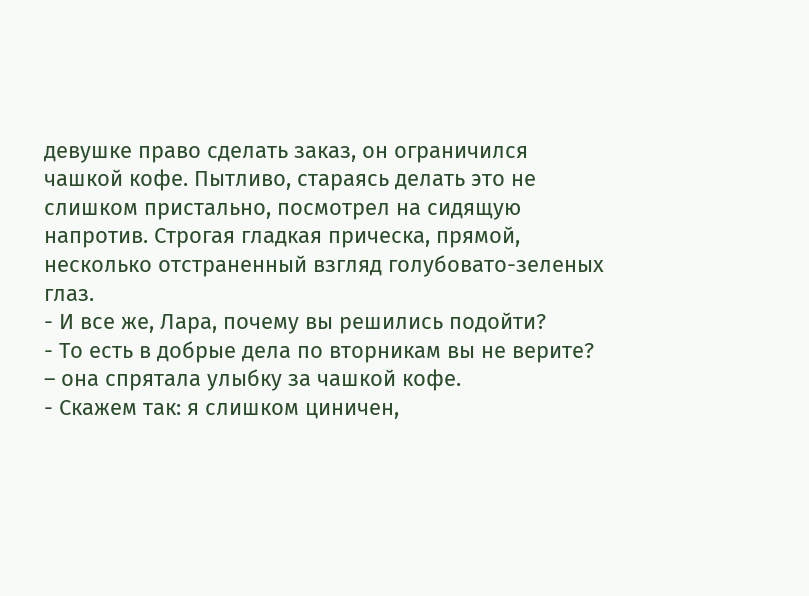девушке право сделать заказ, он ограничился чашкой кофе. Пытливо, стараясь делать это не слишком пристально, посмотрел на сидящую напротив. Строгая гладкая прическа, прямой, несколько отстраненный взгляд голубовато-зеленых глаз.
- И все же, Лара, почему вы решились подойти?
- То есть в добрые дела по вторникам вы не верите? – она спрятала улыбку за чашкой кофе.
- Скажем так: я слишком циничен,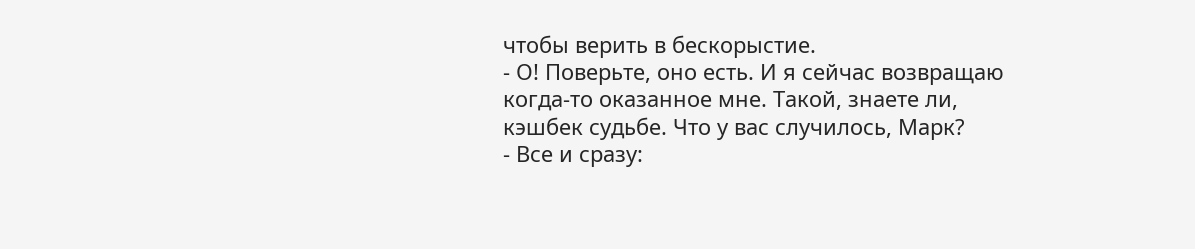чтобы верить в бескорыстие.
- О! Поверьте, оно есть. И я сейчас возвращаю когда-то оказанное мне. Такой, знаете ли, кэшбек судьбе. Что у вас случилось, Марк?
- Все и сразу: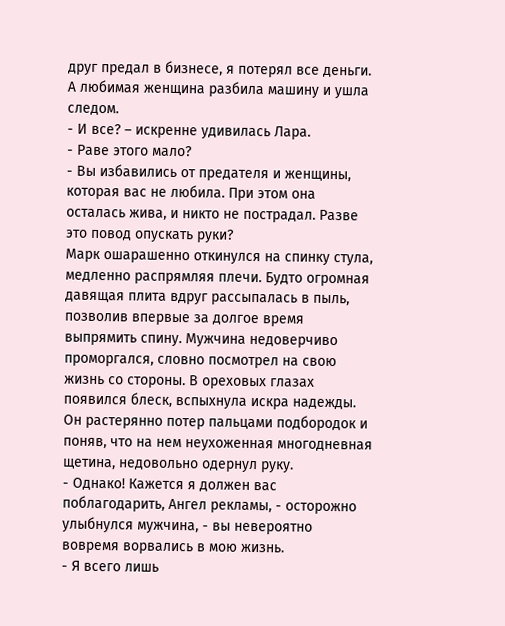друг предал в бизнесе, я потерял все деньги. А любимая женщина разбила машину и ушла следом.
- И все? – искренне удивилась Лара.
- Раве этого мало?
- Вы избавились от предателя и женщины, которая вас не любила. При этом она осталась жива, и никто не пострадал. Разве это повод опускать руки?
Марк ошарашенно откинулся на спинку стула, медленно распрямляя плечи. Будто огромная давящая плита вдруг рассыпалась в пыль, позволив впервые за долгое время выпрямить спину. Мужчина недоверчиво проморгался, словно посмотрел на свою жизнь со стороны. В ореховых глазах появился блеск, вспыхнула искра надежды. Он растерянно потер пальцами подбородок и поняв, что на нем неухоженная многодневная щетина, недовольно одернул руку.
- Однако! Кажется я должен вас поблагодарить, Ангел рекламы, - осторожно улыбнулся мужчина, - вы невероятно вовремя ворвались в мою жизнь.
- Я всего лишь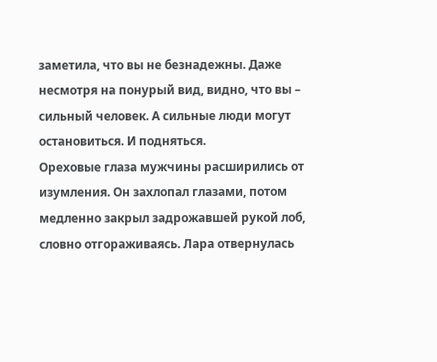заметила, что вы не безнадежны. Даже несмотря на понурый вид, видно, что вы – сильный человек. А сильные люди могут остановиться. И подняться.
Ореховые глаза мужчины расширились от изумления. Он захлопал глазами, потом медленно закрыл задрожавшей рукой лоб, словно отгораживаясь. Лара отвернулась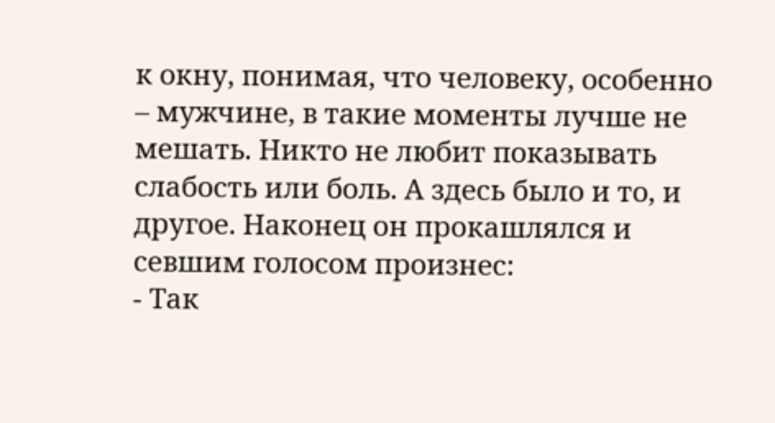к окну, понимая, что человеку, особенно – мужчине, в такие моменты лучше не мешать. Никто не любит показывать слабость или боль. А здесь было и то, и другое. Наконец он прокашлялся и севшим голосом произнес:
- Так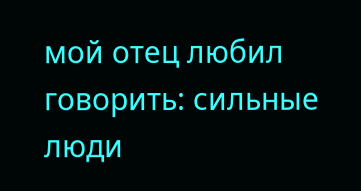мой отец любил говорить: сильные люди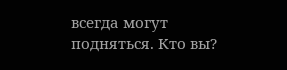всегда могут подняться. Кто вы?